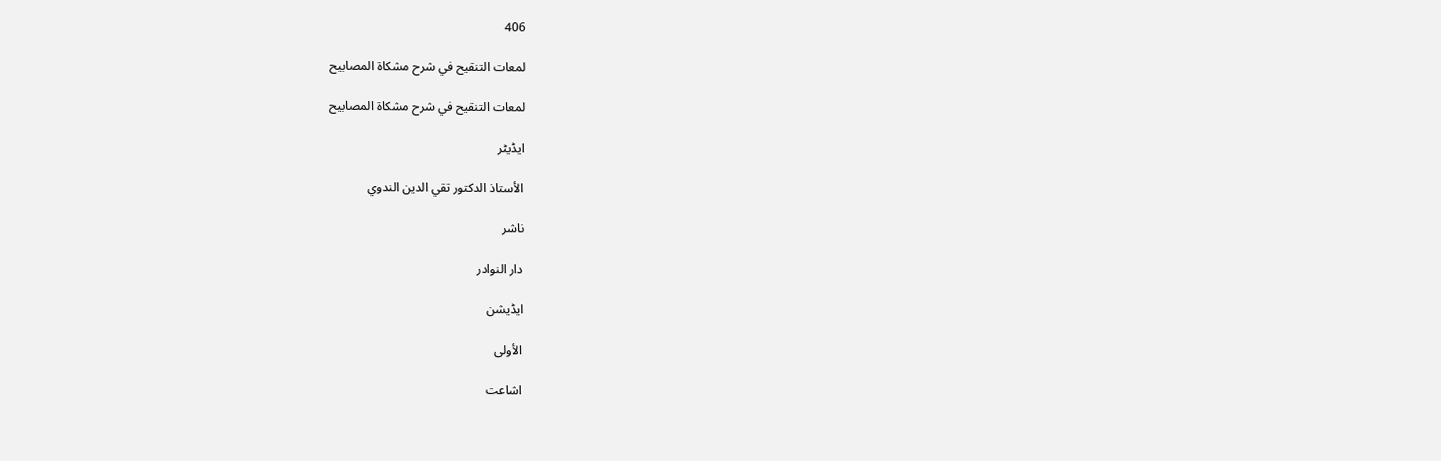406

لمعات التنقيح في شرح مشكاة المصابيح

لمعات التنقيح في شرح مشكاة المصابيح

ایڈیٹر

الأستاذ الدكتور تقي الدين الندوي

ناشر

دار النوادر

ایڈیشن

الأولى

اشاعت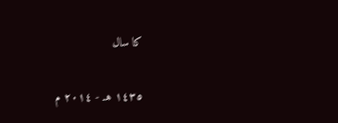کا سال

١٤٣٥ هـ - ٢٠١٤ م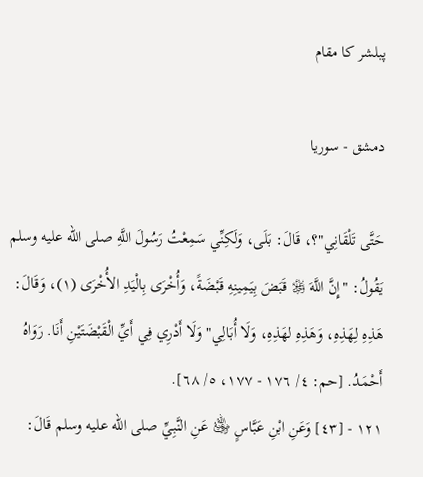پبلشر کا مقام

دمشق - سوريا

حَتَّى تَلْقَانِي"؟، قَالَ: بَلَى، وَلَكِنِّي سَمِعْتُ رَسُولَ اللَّهِ صلى الله عليه وسلم يَقُولُ: "إِنَّ اللَّهَ ﷿ قَبَضَ بِيَمِينِهِ قَبْضَةً، وَأُخْرَى بِالْيَدِ الأُخْرَى (١)، وَقَالَ: هَذِهِ لِهَذِهِ، وَهَذِهِ لهَذِهِ، وَلَا أُبَالِي" وَلَا أَدْرِي فِي أَيِّ الْقَبْضَتَيْنِ أَنَا. رَوَاهُ أَحْمَدُ. [حم: ٤/ ١٧٦ - ١٧٧، ٥/ ٦٨].
١٢١ - [٤٣] وَعَنِ ابْنِ عَبَّاسٍ ﵁ عَنِ النَّبِيِّ صلى الله عليه وسلم قَالَ: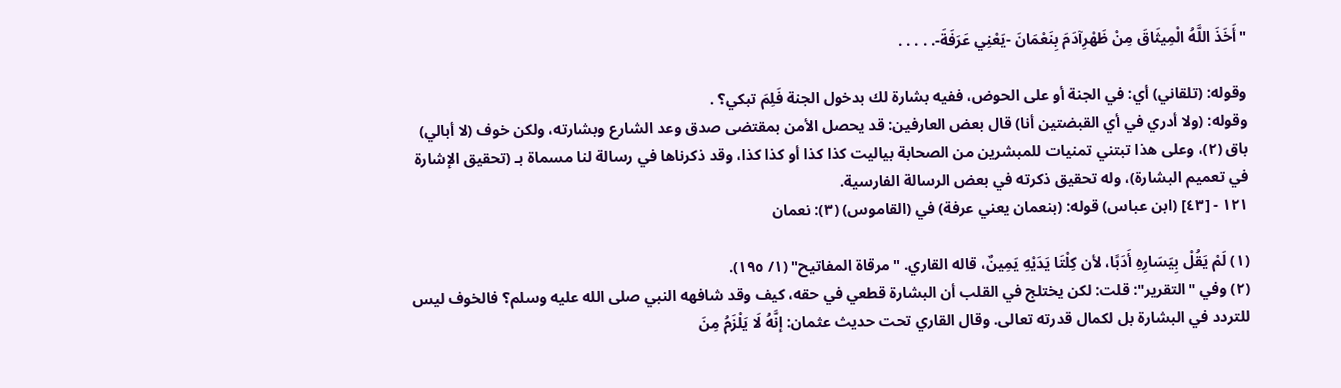"أَخَذَ اللَّهُ الْمِيثَاقَ مِنْ ظَهْرِآدَمَ بِنَعْمَانَ -يَعْنِي عَرَفَةَ-. . . . .

وقوله: (تلقاني) أي: في الجنة أو على الحوض، ففيه بشارة لك بدخول الجنة فَلِمَ تبكي؟ .
وقوله: (ولا أدري في أي القبضتين أنا) قال بعض العارفين: قد يحصل الأمن بمقتضى صدق وعد الشارع وبشارته، ولكن خوف (لا أبالي) باق (٢)، وعلى هذا تبتني تمنيات للمبشرين من الصحابة بياليت كذا كذا أو كذا كذا، وقد ذكرناها في رسالة لنا مسماة بـ (تحقيق الإشارة في تعميم البشارة)، وله تحقيق ذكرته في بعض الرسالة الفارسية.
١٢١ - [٤٣] (ابن عباس) قوله: (بنعمان يعني عرفة) في (القاموس) (٣): نعمان

(١) لَمْ يَقُلْ بِيَسَارِهِ أَدَبًا، لأن كِلْتَا يَدَيْهِ يَمِينٌ، قاله القاري. "مرقاة المفاتيح" (١/ ١٩٥).
(٢) وفي "التقرير": قلت: لكن يختلج في القلب أن البشارة قطعي في حقه، كيف وقد شافهه النبي صلى الله عليه وسلم؟ فالخوف ليس للتردد في البشارة بل لكمال قدرته تعالى. وقال القاري تحت حديث عثمان: إنَّهُ لَا يَلْزَمُ مِنَ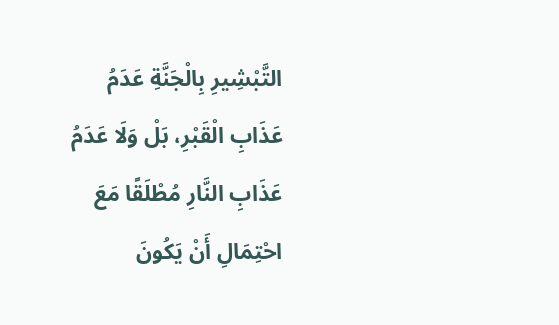التَّبْشِيرِ بِالْجَنَّةِ عَدَمُ عَذَابِ الْقَبْرِ، بَلْ وَلَا عَدَمُ عَذَابِ النَّارِ مُطْلَقًا مَعَ احْتِمَالِ أَنْ يَكُونَ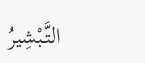التَّبْشِيرُ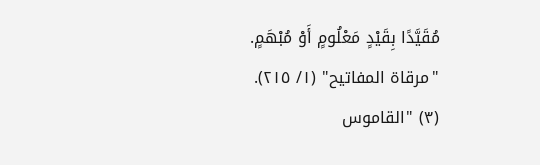مُقَيَّدًا بِقَيْدٍ مَعْلُومٍ أَوْ مُبْهَمٍ. "مرقاة المفاتيح" (١/ ٢١٥).
(٣) "القاموس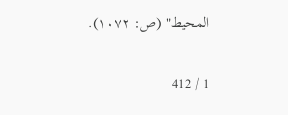المحيط" (ص: ١٠٧٢).

1 / 412